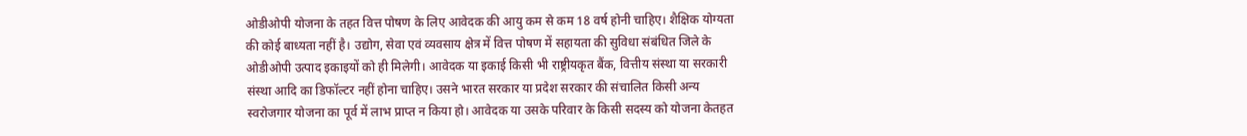ओडीओपी योजना के तहत वित्त पोषण के लिए आवेदक की आयु कम से कम 18 वर्ष होनी चाहिए। शैक्षिक योग्यता की कोई बाध्यता नहीं है। उद्योग, सेवा एवं व्यवसाय क्षेत्र में वित्त पोषण में सहायता की सुविधा संबंधित जिले के ओडीओपी उत्पाद इकाइयों को ही मिलेगी। आवेदक या इकाई किसी भी राष्ट्रीयकृत बैंक, वित्तीय संस्था या सरकारी संस्था आदि का डिफॉल्टर नहीं होना चाहिए। उसने भारत सरकार या प्रदेश सरकार की संचालित किसी अन्य स्वरोजगार योजना का पूर्व में लाभ प्राप्त न किया हो। आवेदक या उसके परिवार के किसी सदस्य को योजना केतहत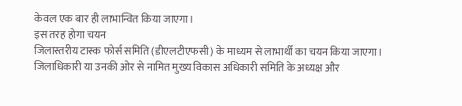केवल एक बार ही लाभान्वित किया जाएगा।
इस तरह होगा चयन
जिलास्तरीय टास्क फोर्स समिति (डीएलटीएफसी) के माध्यम से लाभार्थी का चयन किया जाएगा। जिलाधिकारी या उनकी ओर से नामित मुख्य विकास अधिकारी समिति के अध्यक्ष और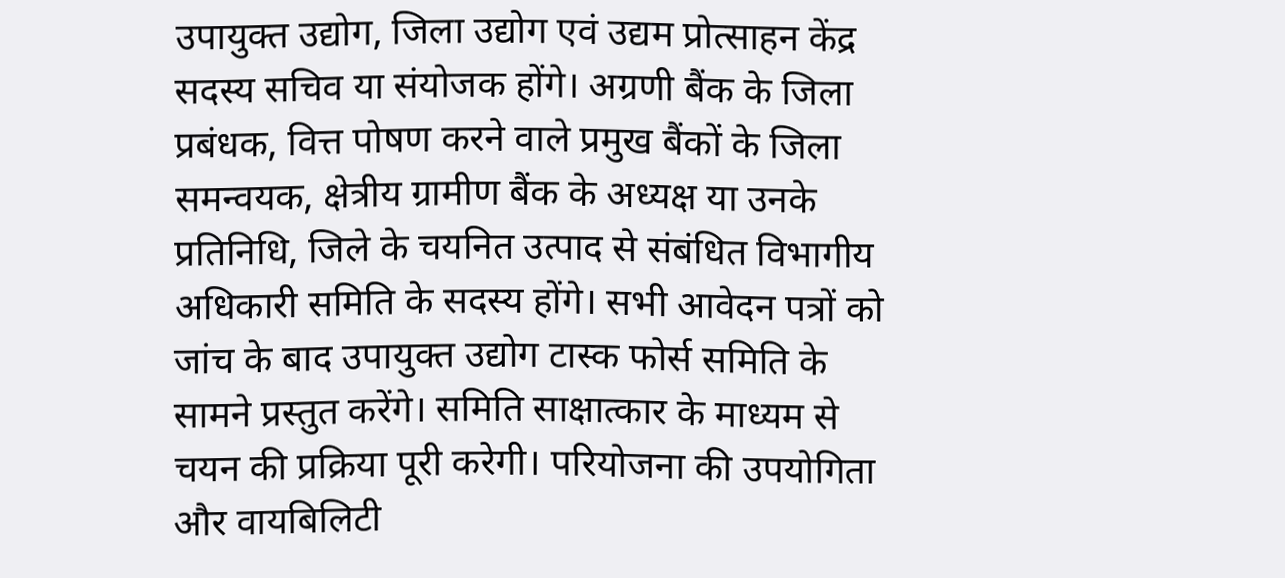उपायुक्त उद्योग, जिला उद्योग एवं उद्यम प्रोत्साहन केंद्र सदस्य सचिव या संयोजक होंगे। अग्रणी बैंक के जिला प्रबंधक, वित्त पोषण करने वाले प्रमुख बैंकों के जिला समन्वयक, क्षेत्रीय ग्रामीण बैंक के अध्यक्ष या उनके प्रतिनिधि, जिले के चयनित उत्पाद से संबंधित विभागीय अधिकारी समिति के सदस्य होंगे। सभी आवेदन पत्रों को जांच के बाद उपायुक्त उद्योग टास्क फोर्स समिति के सामने प्रस्तुत करेंगे। समिति साक्षात्कार के माध्यम से चयन की प्रक्रिया पूरी करेगी। परियोजना की उपयोगिता और वायबिलिटी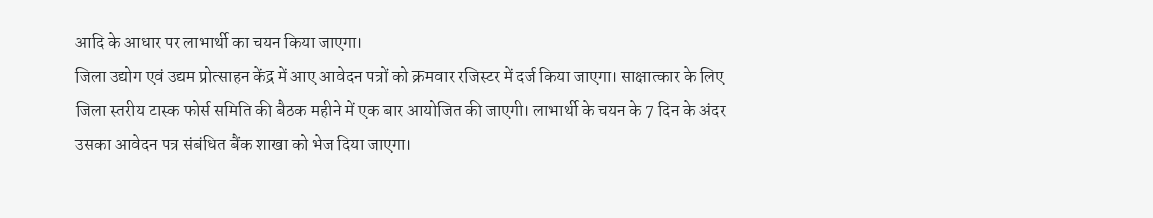आदि के आधार पर लाभार्थी का चयन किया जाएगा।
जिला उद्योग एवं उद्यम प्रोत्साहन केंद्र में आए आवेदन पत्रों को क्रमवार रजिस्टर में दर्ज किया जाएगा। साक्षात्कार के लिए जिला स्तरीय टास्क फोर्स समिति की बैठक महीने में एक बार आयोजित की जाएगी। लाभार्थी के चयन के 7 दिन के अंदर उसका आवेदन पत्र संबंधित बैंक शाखा को भेज दिया जाएगा।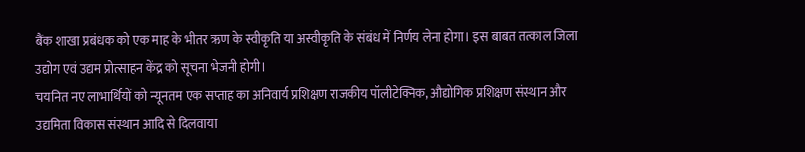बैंक शाखा प्रबंधक को एक माह के भीतर ऋण के स्वीकृति या अस्वीकृति के संबंध में निर्णय लेना होगा। इस बाबत तत्काल जिला उद्योग एवं उद्यम प्रोत्साहन केंद्र को सूचना भेजनी होगी।
चयनित नए लाभार्थियों को न्यूनतम एक सप्ताह का अनिवार्य प्रशिक्षण राजकीय पॉलीटेक्निक, औद्योगिक प्रशिक्षण संस्थान और उद्यमिता विकास संस्थान आदि से दिलवाया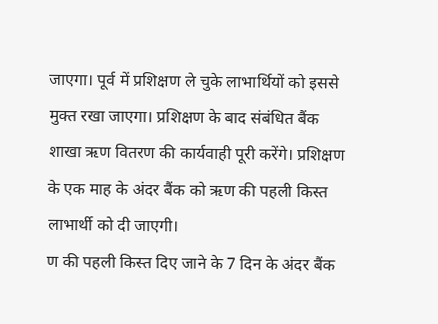जाएगा। पूर्व में प्रशिक्षण ले चुके लाभार्थियों को इससे मुक्त रखा जाएगा। प्रशिक्षण के बाद संबंधित बैंक शाखा ऋण वितरण की कार्यवाही पूरी करेंगे। प्रशिक्षण के एक माह के अंदर बैंक को ऋण की पहली किस्त लाभार्थी को दी जाएगी।
ण की पहली किस्त दिए जाने के 7 दिन के अंदर बैंक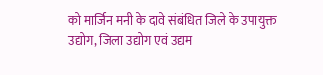को मार्जिन मनी के दावे संबंधित जिले के उपायुक्त उद्योग, जिला उद्योग एवं उद्यम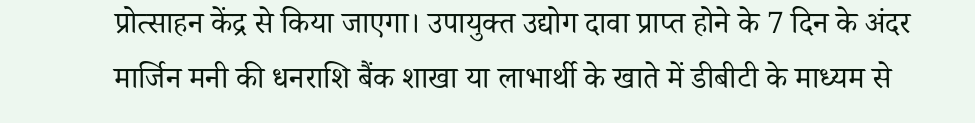प्रोत्साहन केंद्र से किया जाएगा। उपायुक्त उद्योग दावा प्राप्त होने के 7 दिन के अंदर मार्जिन मनी की धनराशि बैंक शाखा या लाभार्थी के खाते में डीबीटी के माध्यम से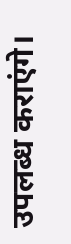उपलब्ध कराएंगे।